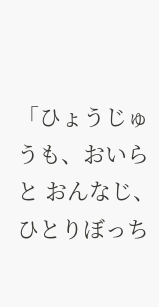「ひょうじゅうも、おいらと おんなじ、ひとりぼっち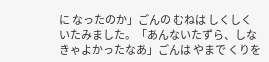に なったのか」ごんの むねは しくしく いたみました。「あんないたずら、しなきゃよかったなあ」ごんは やまで くりを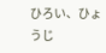ひろい、ひょうじ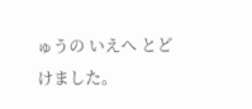ゅうの いえへ とどけました。